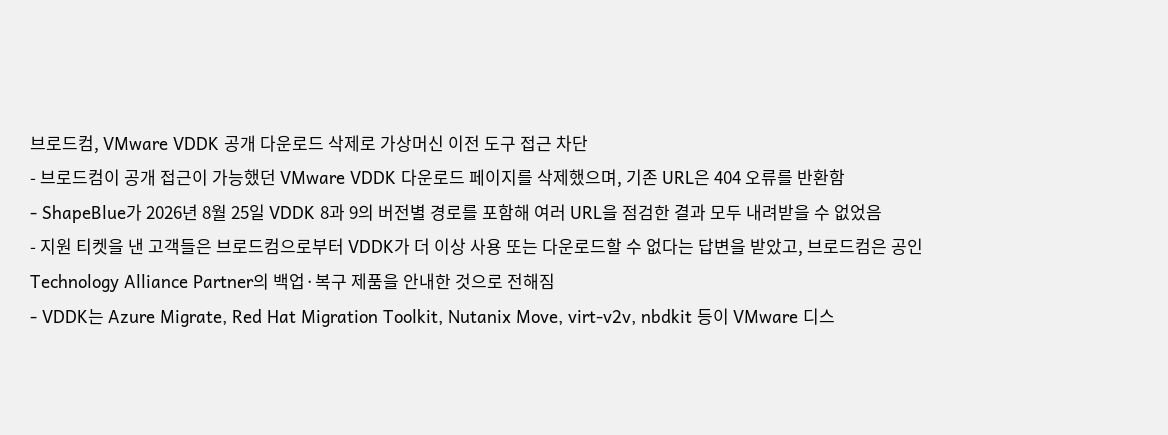브로드컴, VMware VDDK 공개 다운로드 삭제로 가상머신 이전 도구 접근 차단
- 브로드컴이 공개 접근이 가능했던 VMware VDDK 다운로드 페이지를 삭제했으며, 기존 URL은 404 오류를 반환함
- ShapeBlue가 2026년 8월 25일 VDDK 8과 9의 버전별 경로를 포함해 여러 URL을 점검한 결과 모두 내려받을 수 없었음
- 지원 티켓을 낸 고객들은 브로드컴으로부터 VDDK가 더 이상 사용 또는 다운로드할 수 없다는 답변을 받았고, 브로드컴은 공인 Technology Alliance Partner의 백업·복구 제품을 안내한 것으로 전해짐
- VDDK는 Azure Migrate, Red Hat Migration Toolkit, Nutanix Move, virt-v2v, nbdkit 등이 VMware 디스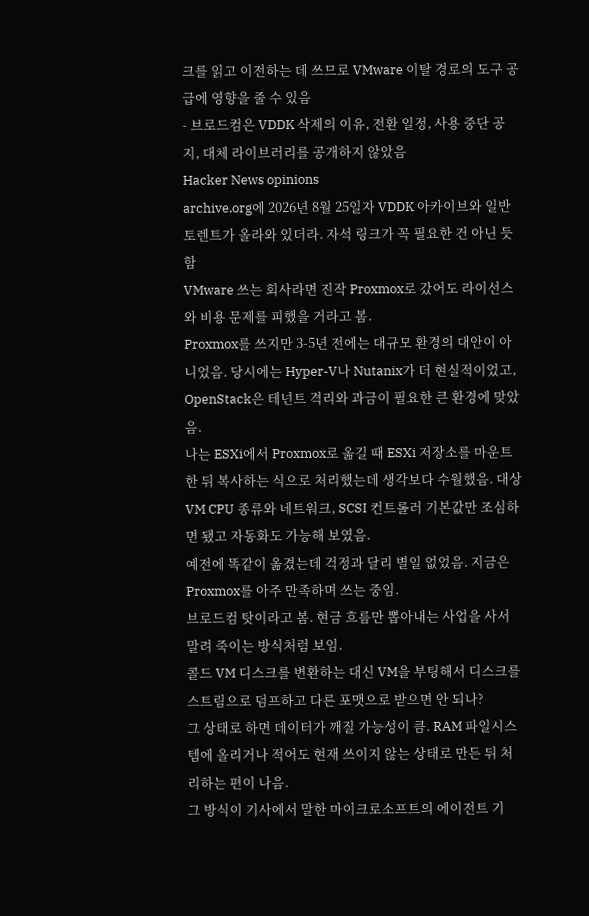크를 읽고 이전하는 데 쓰므로 VMware 이탈 경로의 도구 공급에 영향을 줄 수 있음
- 브로드컴은 VDDK 삭제의 이유, 전환 일정, 사용 중단 공지, 대체 라이브러리를 공개하지 않았음
Hacker News opinions
archive.org에 2026년 8월 25일자 VDDK 아카이브와 일반 토렌트가 올라와 있더라. 자석 링크가 꼭 필요한 건 아닌 듯함
VMware 쓰는 회사라면 진작 Proxmox로 갔어도 라이선스와 비용 문제를 피했을 거라고 봄.
Proxmox를 쓰지만 3-5년 전에는 대규모 환경의 대안이 아니었음. 당시에는 Hyper-V나 Nutanix가 더 현실적이었고, OpenStack은 테넌트 격리와 과금이 필요한 큰 환경에 맞았음.
나는 ESXi에서 Proxmox로 옮길 때 ESXi 저장소를 마운트한 뒤 복사하는 식으로 처리했는데 생각보다 수월했음. 대상 VM CPU 종류와 네트워크, SCSI 컨트롤러 기본값만 조심하면 됐고 자동화도 가능해 보였음.
예전에 똑같이 옮겼는데 걱정과 달리 별일 없었음. 지금은 Proxmox를 아주 만족하며 쓰는 중임.
브로드컴 탓이라고 봄. 현금 흐름만 뽑아내는 사업을 사서 말려 죽이는 방식처럼 보임.
콜드 VM 디스크를 변환하는 대신 VM을 부팅해서 디스크를 스트림으로 덤프하고 다른 포맷으로 받으면 안 되나?
그 상태로 하면 데이터가 깨질 가능성이 큼. RAM 파일시스템에 올리거나 적어도 현재 쓰이지 않는 상태로 만든 뒤 처리하는 편이 나음.
그 방식이 기사에서 말한 마이크로소프트의 에이전트 기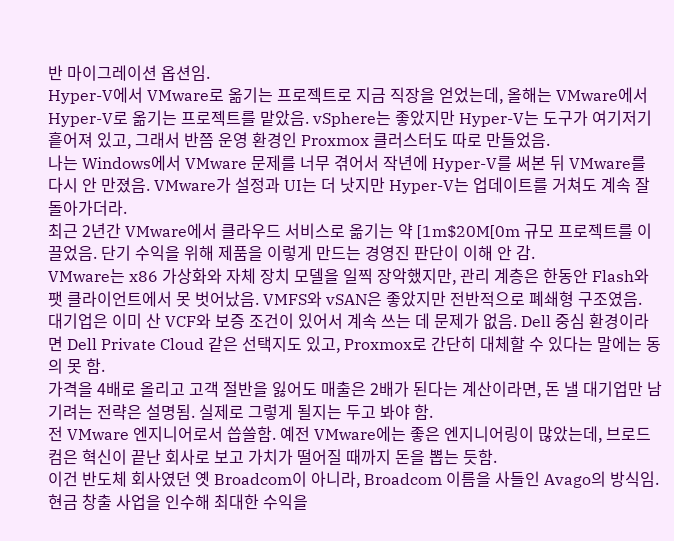반 마이그레이션 옵션임.
Hyper-V에서 VMware로 옮기는 프로젝트로 지금 직장을 얻었는데, 올해는 VMware에서 Hyper-V로 옮기는 프로젝트를 맡았음. vSphere는 좋았지만 Hyper-V는 도구가 여기저기 흩어져 있고, 그래서 반쯤 운영 환경인 Proxmox 클러스터도 따로 만들었음.
나는 Windows에서 VMware 문제를 너무 겪어서 작년에 Hyper-V를 써본 뒤 VMware를 다시 안 만졌음. VMware가 설정과 UI는 더 낫지만 Hyper-V는 업데이트를 거쳐도 계속 잘 돌아가더라.
최근 2년간 VMware에서 클라우드 서비스로 옮기는 약 [1m$20M[0m 규모 프로젝트를 이끌었음. 단기 수익을 위해 제품을 이렇게 만드는 경영진 판단이 이해 안 감.
VMware는 x86 가상화와 자체 장치 모델을 일찍 장악했지만, 관리 계층은 한동안 Flash와 팻 클라이언트에서 못 벗어났음. VMFS와 vSAN은 좋았지만 전반적으로 폐쇄형 구조였음.
대기업은 이미 산 VCF와 보증 조건이 있어서 계속 쓰는 데 문제가 없음. Dell 중심 환경이라면 Dell Private Cloud 같은 선택지도 있고, Proxmox로 간단히 대체할 수 있다는 말에는 동의 못 함.
가격을 4배로 올리고 고객 절반을 잃어도 매출은 2배가 된다는 계산이라면, 돈 낼 대기업만 남기려는 전략은 설명됨. 실제로 그렇게 될지는 두고 봐야 함.
전 VMware 엔지니어로서 씁쓸함. 예전 VMware에는 좋은 엔지니어링이 많았는데, 브로드컴은 혁신이 끝난 회사로 보고 가치가 떨어질 때까지 돈을 뽑는 듯함.
이건 반도체 회사였던 옛 Broadcom이 아니라, Broadcom 이름을 사들인 Avago의 방식임. 현금 창출 사업을 인수해 최대한 수익을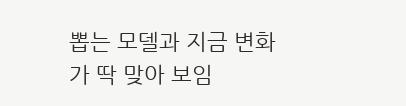뽑는 모델과 지금 변화가 딱 맞아 보임